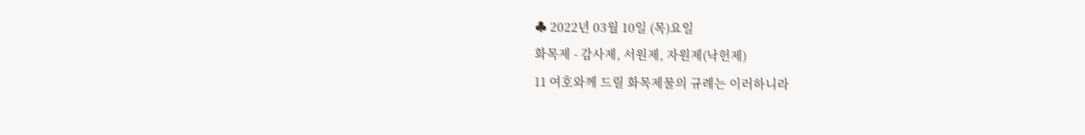♣ 2022년 03월 10일 (목)요일
화목제 - 감사제, 서원제, 자원제(낙헌제)
11 여호와께 드릴 화목제물의 규례는 이러하니라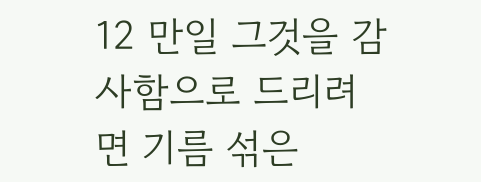12 만일 그것을 감사함으로 드리려면 기름 섞은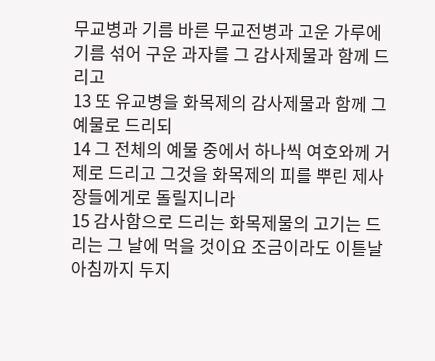무교병과 기름 바른 무교전병과 고운 가루에 기름 섞어 구운 과자를 그 감사제물과 함께 드리고
13 또 유교병을 화목제의 감사제물과 함께 그 예물로 드리되
14 그 전체의 예물 중에서 하나씩 여호와께 거제로 드리고 그것을 화목제의 피를 뿌린 제사장들에게로 돌릴지니라
15 감사함으로 드리는 화목제물의 고기는 드리는 그 날에 먹을 것이요 조금이라도 이튿날 아침까지 두지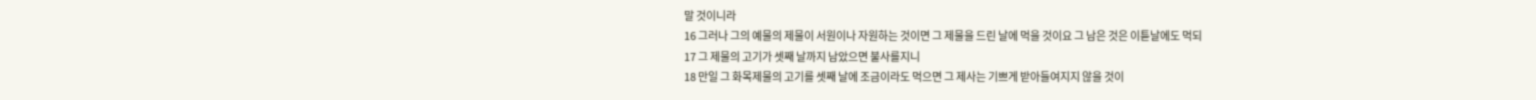말 것이니라
16 그러나 그의 예물의 제물이 서원이나 자원하는 것이면 그 제물을 드린 날에 먹을 것이요 그 남은 것은 이튿날에도 먹되
17 그 제물의 고기가 셋째 날까지 남았으면 불사를지니
18 만일 그 화목제물의 고기를 셋째 날에 조금이라도 먹으면 그 제사는 기쁘게 받아들여지지 않을 것이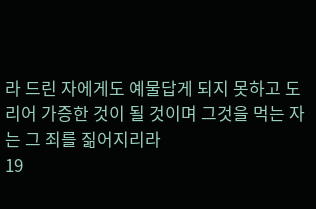라 드린 자에게도 예물답게 되지 못하고 도리어 가증한 것이 될 것이며 그것을 먹는 자는 그 죄를 짊어지리라
19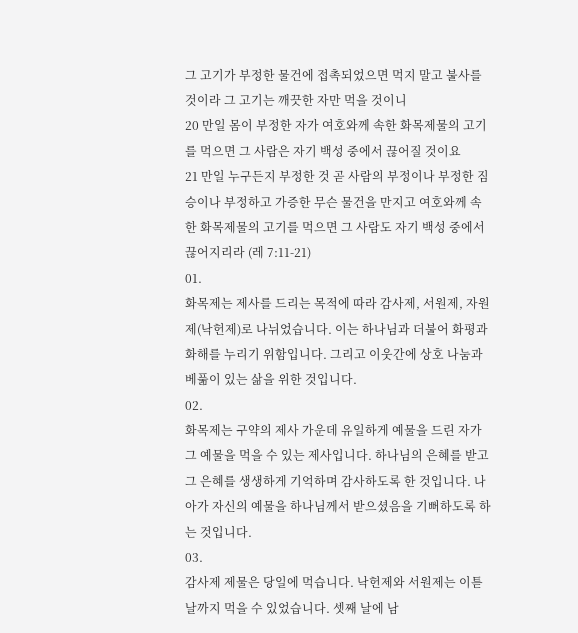그 고기가 부정한 물건에 접촉되었으면 먹지 말고 불사를 것이라 그 고기는 깨끗한 자만 먹을 것이니
20 만일 몸이 부정한 자가 여호와께 속한 화목제물의 고기를 먹으면 그 사람은 자기 백성 중에서 끊어질 것이요
21 만일 누구든지 부정한 것 곧 사람의 부정이나 부정한 짐승이나 부정하고 가증한 무슨 물건을 만지고 여호와께 속한 화목제물의 고기를 먹으면 그 사람도 자기 백성 중에서 끊어지리라 (레 7:11-21)
01.
화목제는 제사를 드리는 목적에 따라 감사제, 서원제, 자원제(낙헌제)로 나뉘었습니다. 이는 하나님과 더불어 화평과 화해를 누리기 위함입니다. 그리고 이웃간에 상호 나눔과 베풂이 있는 삶을 위한 것입니다.
02.
화목제는 구약의 제사 가운데 유일하게 예물을 드린 자가 그 예물을 먹을 수 있는 제사입니다. 하나님의 은혜를 받고 그 은혜를 생생하게 기억하며 감사하도록 한 것입니다. 나아가 자신의 예물을 하나님께서 받으셨음을 기뻐하도록 하는 것입니다.
03.
감사제 제물은 당일에 먹습니다. 낙헌제와 서원제는 이튿날까지 먹을 수 있었습니다. 셋째 날에 남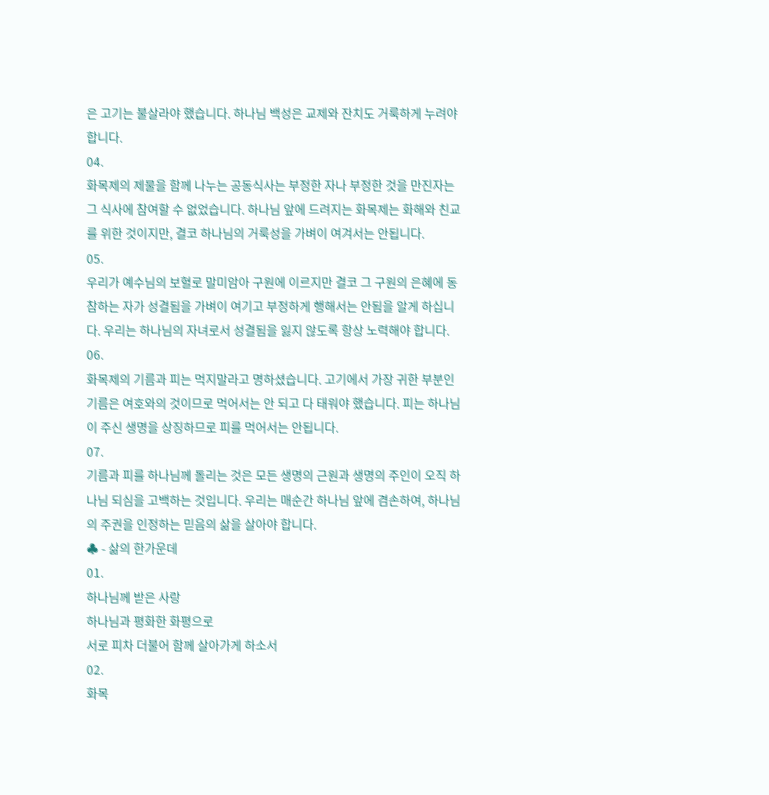은 고기는 불살라야 했습니다. 하나님 백성은 교제와 잔치도 거룩하게 누려야 합니다.
04.
화목제의 제물을 함께 나누는 공동식사는 부정한 자나 부정한 것을 만진자는 그 식사에 참여할 수 없었습니다. 하나님 앞에 드려지는 화목제는 화해와 친교를 위한 것이지만, 결코 하나님의 거룩성을 가벼이 여겨서는 안됩니다.
05.
우리가 예수님의 보혈로 말미암아 구원에 이르지만 결코 그 구원의 은혜에 동참하는 자가 성결됨을 가벼이 여기고 부정하게 행해서는 안됨을 알게 하십니다. 우리는 하나님의 자녀로서 성결됨을 잃지 않도록 항상 노력해야 합니다.
06.
화목제의 기름과 피는 먹지말라고 명하셨습니다. 고기에서 가장 귀한 부분인 기름은 여호와의 것이므로 먹어서는 안 되고 다 태워야 했습니다. 피는 하나님이 주신 생명을 상징하므로 피를 먹어서는 안됩니다.
07.
기름과 피를 하나님께 돌리는 것은 모든 생명의 근원과 생명의 주인이 오직 하나님 되심을 고백하는 것입니다. 우리는 매순간 하나님 앞에 겸손하여, 하나님의 주권을 인정하는 믿음의 삶을 살아야 합니다.
♣ - 삶의 한가운데
01.
하나님께 받은 사랑
하나님과 평화한 화평으로
서로 피차 더불어 함께 살아가게 하소서
02.
화목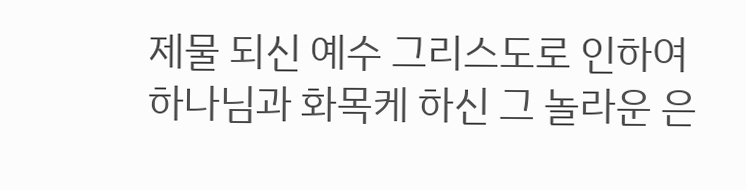제물 되신 예수 그리스도로 인하여
하나님과 화목케 하신 그 놀라운 은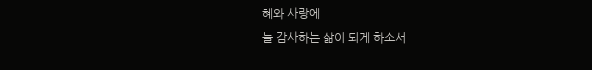혜와 사랑에
늘 감사하는 삶이 되게 하소서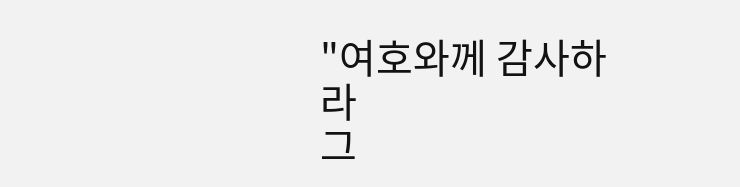"여호와께 감사하라
그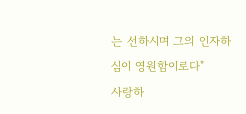는 선하시며 그의 인자하심이 영원함이로다"
사랑하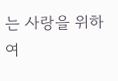는 사랑을 위하여